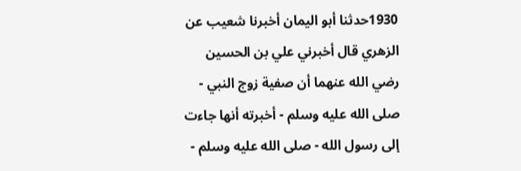1930حدثنا أبو اليمان أخبرنا شعيب عن الزهري قال أخبرني علي بن الحسين رضي الله عنهما أن صفية زوج النبي - صلى الله عليه وسلم - أخبرته أنها جاءت إلى رسول الله - صلى الله عليه وسلم -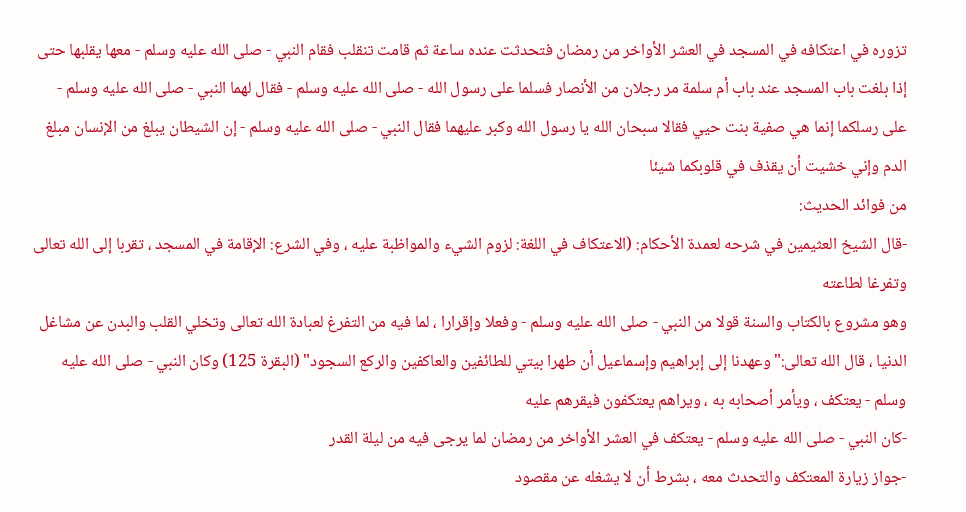تزوره في اعتكافه في المسجد في العشر الأواخر من رمضان فتحدثت عنده ساعة ثم قامت تنقلب فقام النبي - صلى الله عليه وسلم - معها يقلبها حتى إذا بلغت باب المسجد عند باب أم سلمة مر رجلان من الأنصار فسلما على رسول الله - صلى الله عليه وسلم - فقال لهما النبي - صلى الله عليه وسلم - على رسلكما إنما هي صفية بنت حيي فقالا سبحان الله يا رسول الله وكبر عليهما فقال النبي - صلى الله عليه وسلم - إن الشيطان يبلغ من الإنسان مبلغ الدم وإني خشيت أن يقذف في قلوبكما شيئا
من فوائد الحديث:
-قال الشيخ العثيمين في شرحه لعمدة الأحكام: (الاعتكاف في اللغة: لزوم الشيء والمواظبة عليه ، وفي الشرع: الإقامة في المسجد ، تقربا إلى الله تعالى وتفرغا لطاعته
وهو مشروع بالكتاب والسنة قولا من النبي - صلى الله عليه وسلم - وفعلا وإقرارا ، لما فيه من التفرغ لعبادة الله تعالى وتخلي القلب والبدن عن مشاغل الدنيا ، قال الله تعالى:"وعهدنا إلى إبراهيم وإسماعيل أن طهرا بيتي للطائفين والعاكفين والركع السجود" (البقرة 125) وكان النبي - صلى الله عليه وسلم - يعتكف ، ويأمر أصحابه به ، ويراهم يعتكفون فيقرهم عليه
-كان النبي - صلى الله عليه وسلم - يعتكف في العشر الأواخر من رمضان لما يرجى فيه من ليلة القدر
-جواز زيارة المعتكف والتحدث معه ، بشرط أن لا يشغله عن مقصود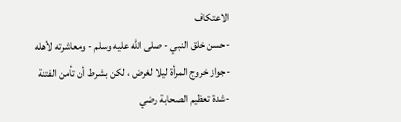الاعتكاف
-حسن خلق النبي - صلى الله عليه وسلم - ومعاشرته لأهله
-جواز خروج المرأة ليلا لغرض ، لكن بشرط أن تأمن الفتنة
-شدة تعظيم الصحابة رضي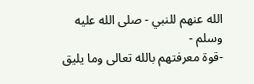الله عنهم للنبي - صلى الله عليه وسلم -
-قوة معرفتهم بالله تعالى وما يليق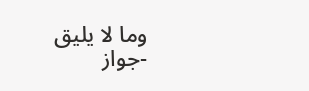وما لا يليق
-جواز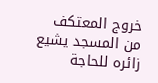خروج المعتكف من المسجد يشيع زائره للحاجة